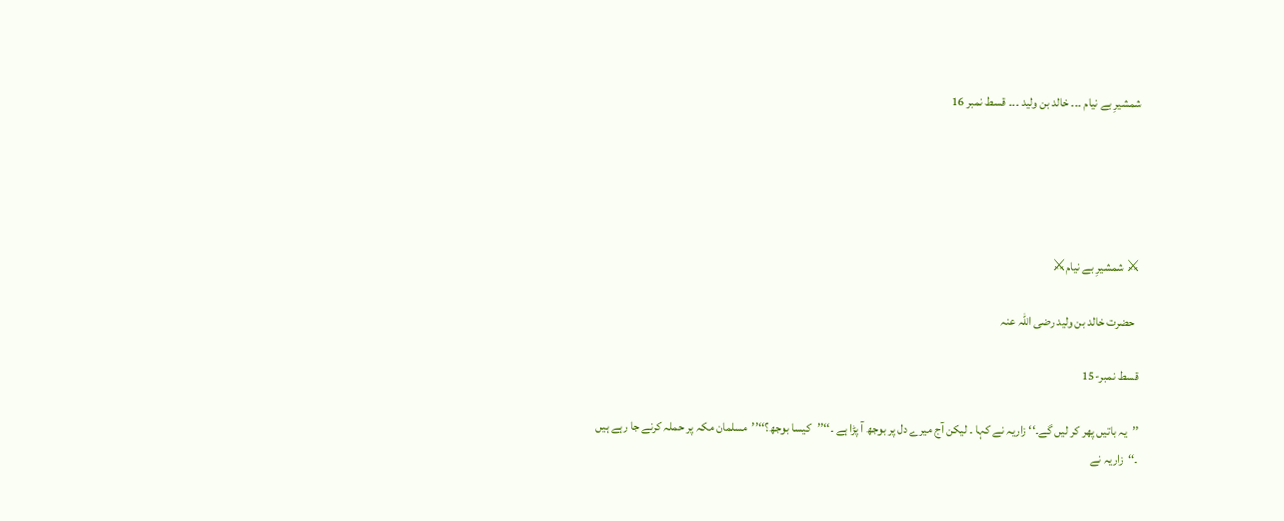شمشیرِ بے نیام ۔۔۔ خالد بن ولید ۔۔۔ قسط نمبر 16





⚔ شمشیرِ بے نیام⚔

  حضرت خالد بن ولید رضی اللہ عنہ

قسط نمبر-15

’’یہ باتیں پھر کر لیں گے۔‘‘ زاریہ نے کہا ۔ لیکن آج میرے دل پر بوجھ آ پڑا ہے ۔‘‘’’کیسا بوجھ؟‘‘’’مسلمان مکہ پر حملہ کرنے جا رہے ہیں ۔‘‘زاریہ نے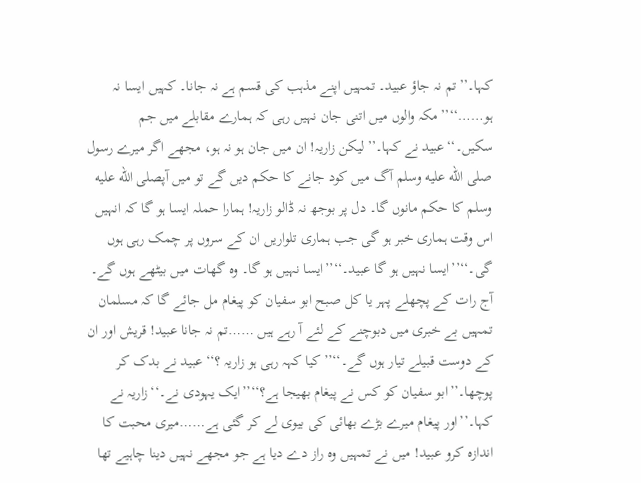کہا۔’’تم نہ جاؤ عبید۔ تمہیں اپنے مذہب کی قسم ہے نہ جانا۔ کہیں ایسا نہ ہو……‘‘’’مکہ والوں میں اتنی جان نہیں رہی کہ ہمارے مقابلے میں جم سکیں۔‘‘عبید نے کہا۔’’لیکن زاریہ! ان میں جان ہو نہ ہو، مجھے اگر میرے رسول صلى الله عليه وسلم آگ میں کود جانے کا حکم دیں گے تو میں آپصلى الله عليه وسلم کا حکم مانوں گا۔ دل پر بوجھ نہ ڈالو زاریہ! ہمارا حملہ ایسا ہو گا کہ انہیں اس وقت ہماری خبر ہو گی جب ہماری تلواریں ان کے سروں پر چمک رہی ہوں گی۔‘‘’’ایسا نہیں ہو گا عبید۔‘‘’’ایسا نہیں ہو گا۔ وہ گھات میں بیٹھے ہوں گے۔ آج رات کے پچھلے پہر یا کل صبح ابو سفیان کو پیغام مل جائے گا کہ مسلمان تمہیں بے خبری میں دبوچنے کے لئے آ رہے ہیں ……تم نہ جانا عبید! قریش اور ان کے دوست قبیلے تیار ہوں گے۔‘‘’’کیا کہہ رہی ہو زاریہ ؟‘‘عبید نے بدک کر پوچھا۔’’ابو سفیان کو کس نے پیغام بھیجا ہے؟‘‘’’ایک یہودی نے۔‘‘زاریہ نے کہا۔’’اور پیغام میرے بڑے بھائی کی بیوی لے کر گئی ہے……میری محبت کا اندازہ کرو عبید! میں نے تمہیں وہ راز دے دیا ہے جو مجھے نہیں دینا چاہیے تھا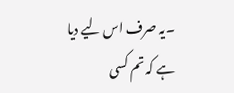۔یہ صرف اس لیے دیا ہے کہ تم کسی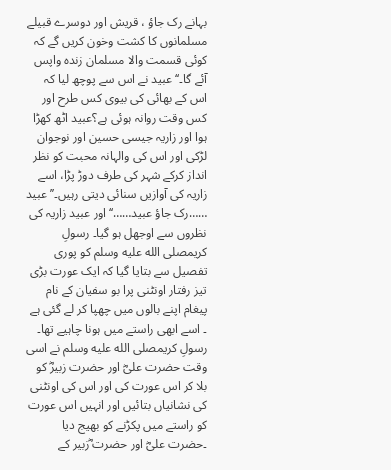بہانے رک جاؤ ، قریش اور دوسرے قبیلے مسلمانوں کا کشت وخون کریں گے کہ کوئی قسمت والا مسلمان زندہ واپس آئے گا۔‘‘عبید نے اس سے پوچھ لیا کہ اس کے بھائی کی بیوی کس طرح اور کس وقت روانہ ہوئی ہے؟عبید اٹھ کھڑا ہوا اور زاریہ جیسی حسین اور نوجوان لڑکی اور اس کی والہانہ محبت کو نظر انداز کرکے شہر کی طرف دوڑ پڑا، اسے زاریہ کی آوازیں سنائی دیتی رہیں۔’’ عبید ……رک جاؤ عبید……‘‘اور عبید زاریہ کی نظروں سے اوجھل ہو گیا۔ رسولِ کریمصلى الله عليه وسلم کو پوری تفصیل سے بتایا گیا کہ ایک عورت بڑی تیز رفتار اونٹنی پرا بو سفیان کے نام پیغام اپنے بالوں میں چھپا کر لے گئی ہے ۔ اسے ابھی راستے میں ہونا چاہیے تھا۔ رسولِ کریمصلى الله عليه وسلم نے اسی وقت حضرت علیؓ اور حضرت زبیرؓ کو بلا کر اس عورت کی اور اس کی اونٹنی کی نشانیاں بتائیں اور انہیں اس عورت کو راستے میں پکڑنے کو بھیج دیا ۔حضرت علیؓ اور حضرت ؓزبیر کے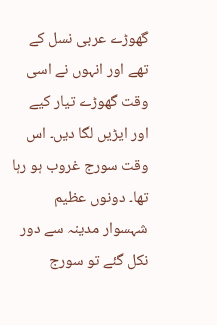گھوڑے عربی نسل کے تھے اور انہوں نے اسی وقت گھوڑے تیار کیے اور ایڑیں لگا دیں۔ اس وقت سورج غروب ہو رہا تھا۔ دونوں عظیم شہسوار مدینہ سے دور نکل گئے تو سورج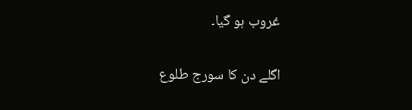غروب ہو گیا۔

اگلے دن کا سورج طلوع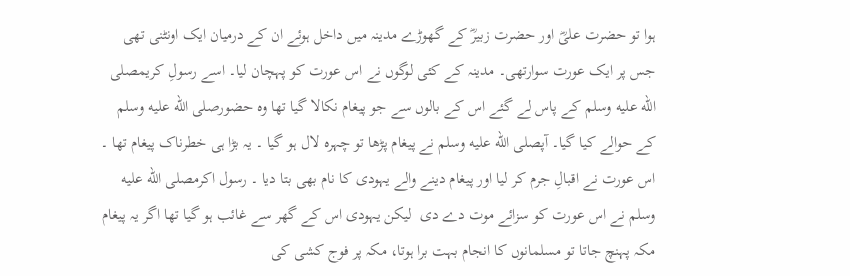ہوا تو حضرت علیؓ اور حضرت زبیرؓ کے گھوڑے مدینہ میں داخل ہوئے ان کے درمیان ایک اونٹنی تھی جس پر ایک عورت سوارتھی۔ مدینہ کے کئی لوگوں نے اس عورت کو پہچان لیا۔ اسے رسولِ کریمصلى الله عليه وسلم کے پاس لے گئے اس کے بالوں سے جو پیغام نکالا گیا تھا وہ حضورصلى الله عليه وسلم کے حوالے کیا گیا۔ آپصلى الله عليه وسلم نے پیغام پڑھا تو چہرہ لال ہو گیا ۔ یہ بڑا ہی خطرناک پیغام تھا ۔ اس عورت نے اقبالِ جرم کر لیا اور پیغام دینے والے یہودی کا نام بھی بتا دیا ۔ رسول اکرمصلى الله عليه وسلم نے اس عورت کو سزائے موت دے دی  لیکن یہودی اس کے گھر سے غائب ہو گیا تھا اگر یہ پیغام مکہ پہنچ جاتا تو مسلمانوں کا انجام بہت برا ہوتا، مکہ پر فوج کشی کی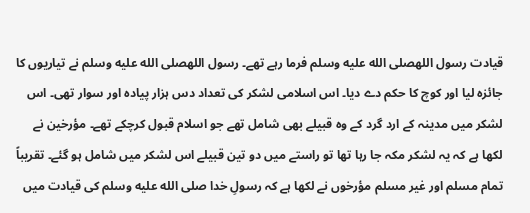قیادت رسول اللهصلى الله عليه وسلم فرما رہے تھے۔ رسول اللهصلى الله عليه وسلم نے تیاریوں کا جائزہ لیا اور کوچ کا حکم دے دیا۔ اس اسلامی لشکر کی تعداد دس ہزار پیادہ اور سوار تھی۔ اس لشکر میں مدینہ کے ارد گرد کے وہ قبیلے بھی شامل تھے جو اسلام قبول کرچکے تھے۔ مؤرخین نے لکھا ہے کہ یہ لشکر مکہ جا رہا تھا تو راستے میں دو تین قبیلے اس لشکر میں شامل ہو گئے۔ تقریباً تمام مسلم اور غیر مسلم مؤرخوں نے لکھا ہے کہ رسولِ خدا صلى الله عليه وسلم کی قیادت میں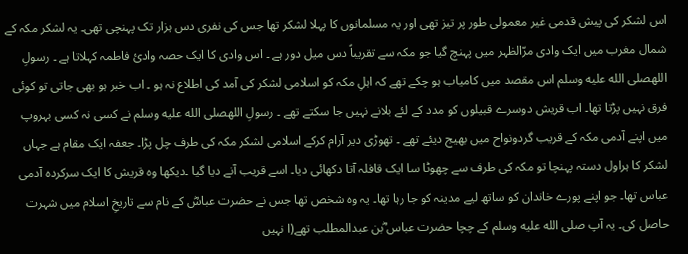اس لشکر کی پیش قدمی غیر معمولی طور پر تیز تھی اور یہ مسلمانوں کا پہلا لشکر تھا جس کی نفری دس ہزار تک پہنچی تھی۔ یہ لشکر مکہ کے شمال مغرب میں ایک وادی مرّالظہر میں پہنچ گیا جو مکہ سے تقریباً دس میل دور ہے ۔ اس وادی کا ایک حصہ وادیٔ فاطمہ کہلاتا ہے ۔ رسولِ اللهصلى الله عليه وسلم اس مقصد میں کامیاب ہو چکے تھے کہ اہلِ مکہ کو اسلامی لشکر کی آمد کی اطلاع نہ ہو ۔ اب خبر ہو بھی جاتی تو کوئی فرق نہیں پڑتا تھا۔ اب قریش دوسرے قبیلوں کو مدد کے لئے بلانے نہیں جا سکتے تھے ۔ رسولِ اللهصلى الله عليه وسلم نے کسی نہ کسی بہروپ میں اپنے آدمی مکہ کے قریب گردونواح میں بھیج دیئے تھے ۔ تھوڑی دیر آرام کرکے اسلامی لشکر مکہ کی طرف چل پڑا۔ جعفہ ایک مقام ہے جہاں لشکر کا ہراول دستہ پہنچا تو مکہ کی طرف سے چھوٹا سا ایک قافلہ آتا دکھائی دیا۔ اسے قریب آنے دیا گیا ۔دیکھا وہ قریش کا ایک سرکردہ آدمی عباس تھا۔ جو اپنے پورے خاندان کو ساتھ لیے مدینہ کو جا رہا تھا۔ یہ وہ شخص تھا جس نے حضرت عباسؓ کے نام سے تاریخِ اسلام میں شہرت حاصل کی۔ یہ آپ صلى الله عليه وسلم کے چچا حضرت عباس ؓبن عبدالمطلب تھے(ا نہیں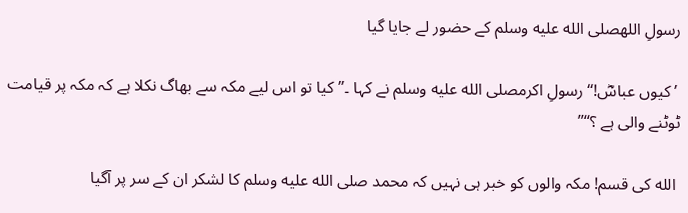رسولِ اللهصلى الله عليه وسلم کے حضور لے جایا گیا

 ’کیوں عباسؓ!‘‘رسولِ اکرمصلى الله عليه وسلم نے کہا ۔’’کیا تو اس لیے مکہ سے بھاگ نکلا ہے کہ مکہ پر قیامت ٹوٹنے والی ہے ؟‘‘’’

 الله کی قسم! مکہ والوں کو خبر ہی نہیں کہ محمد صلى الله عليه وسلم کا لشکر ان کے سر پر آگیا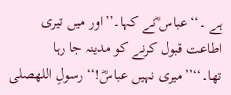ہے ۔‘‘عباس ؓنے کہا۔’’اور میں تیری اطاعت قبول کرنے کو مدینہ جا رہا تھا۔‘‘’’میری نہیں عباسؓ!‘‘ رسولِ اللهصلى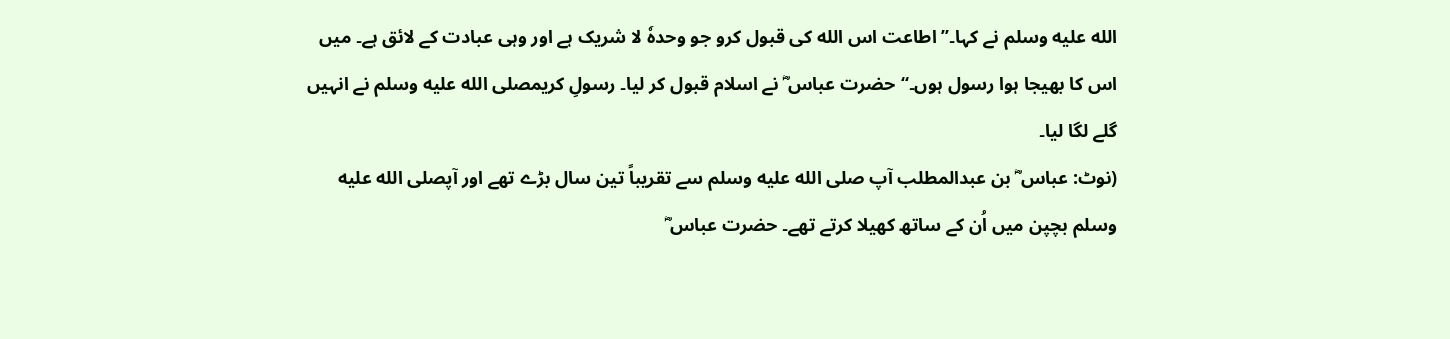الله عليه وسلم نے کہا۔’’اطاعت اس الله کی قبول کرو جو وحدہٗ لا شریک ہے اور وہی عبادت کے لائق ہے۔ میں اس کا بھیجا ہوا رسول ہوں۔‘‘حضرت عباس ؓ نے اسلام قبول کر لیا۔ رسولِ کریمصلى الله عليه وسلم نے انہیں گلے لگا لیا۔
(نوٹ: عباس ؓ بن عبدالمطلب آپ صلى الله عليه وسلم سے تقریباً تین سال بڑے تھے اور آپصلى الله عليه وسلم بچپن میں اُن کے ساتھ کھیلا کرتے تھے۔ حضرت عباس ؓ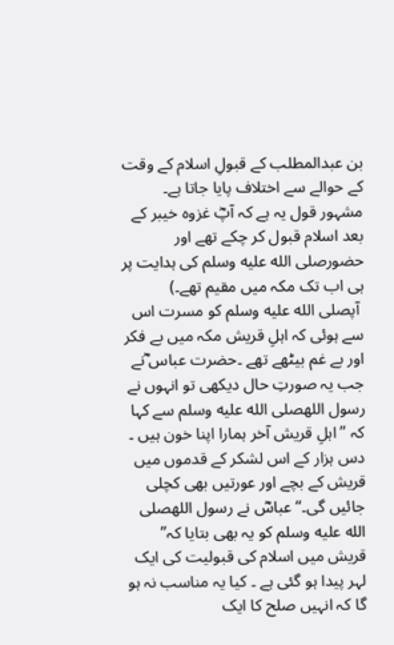بن عبدالمطلب کے قبولِ اسلام کے وقت کے حوالے سے اختلاف پایا جاتا ہے۔ مشہور قول یہ ہے کہ آپؓ غزوہ خیبر کے بعد اسلام قبول کر چکے تھے اور حضورصلى الله عليه وسلم کی ہدایت پر ہی اب تک مکہ میں مقیم تھے۔)
 آپصلى الله عليه وسلم کو مسرت اس سے ہوئی کہ اہلِ قریش مکہ میں بے فکر اور بے غم بیٹھے تھے ۔حضرت عباس ؓنے جب یہ صورتِ حال دیکھی تو انہوں نے رسول اللهصلى الله عليه وسلم سے کہا کہ ’’اہلِ قریش آخر ہمارا اپنا خون ہیں ۔ دس ہزار کے اس لشکر کے قدموں میں قریش کے بچے اور عورتیں بھی کچلی جائیں گی۔‘‘عباسؓ نے رسول اللهصلى الله عليه وسلم کو یہ بھی بتایا کہ’’ قریش میں اسلام کی قبولیت کی ایک لہر پیدا ہو گئی ہے ۔ کیا یہ مناسب نہ ہو گا کہ انہیں صلح کا ایک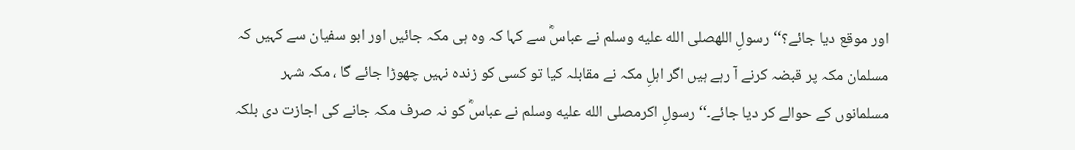اور موقع دیا جائے؟‘‘رسولِ اللهصلى الله عليه وسلم نے عباسؓ سے کہا کہ وہ ہی مکہ جائیں اور ابو سفیان سے کہیں کہ مسلمان مکہ پر قبضہ کرنے آ رہے ہیں اگر اہلِ مکہ نے مقابلہ کیا تو کسی کو زندہ نہیں چھوڑا جائے گا ، مکہ شہر مسلمانوں کے حوالے کر دیا جائے۔‘‘رسولِ اکرمصلى الله عليه وسلم نے عباسؓ کو نہ صرف مکہ جانے کی اجازت دی بلکہ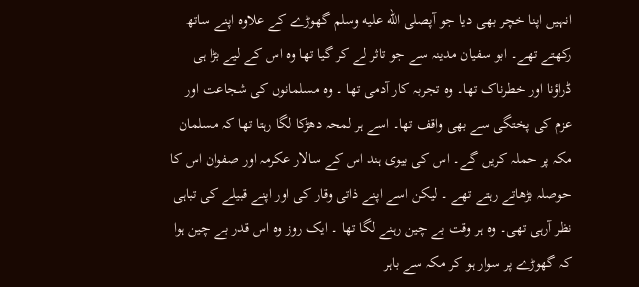انہیں اپنا خچر بھی دیا جو آپصلى الله عليه وسلم گھوڑے کے علاوہ اپنے ساتھ رکھتے تھے۔ ابو سفیان مدینہ سے جو تاثر لے کر گیا تھا وہ اس کے لیے بڑا ہی ڈراؤنا اور خطرناک تھا۔ وہ تجربہ کار آدمی تھا ۔ وہ مسلمانوں کی شجاعت اور عزم کی پختگی سے بھی واقف تھا۔ اسے ہر لمحہ دھڑکا لگا رہتا تھا کہ مسلمان مکہ پر حملہ کریں گے۔ اس کی بیوی ہند اس کے سالار عکرمہ اور صفوان اس کا حوصلہ بڑھاتے رہتے تھے ۔ لیکن اسے اپنے ذاتی وقار کی اور اپنے قبیلے کی تباہی نظر آرہی تھی۔ وہ ہر وقت بے چین رہنے لگا تھا ۔ ایک روز وہ اس قدر بے چین ہوا کہ گھوڑے پر سوار ہو کر مکہ سے باہر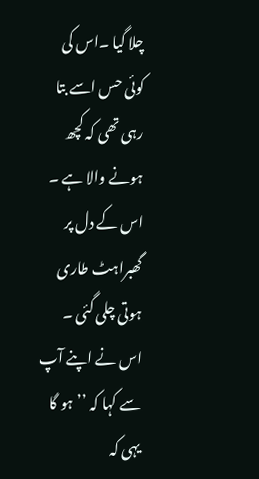چلا گیا ۔اس کی کوئی حس اسے بتا رہی تھی کہ کچھ ہونے والا ہے ۔ اس کے دل پر گھبراہٹ طاری ہوتی چلی گئی ۔ اس نے اپنے آپ سے کہا کہ ’’ہو گا یہی کہ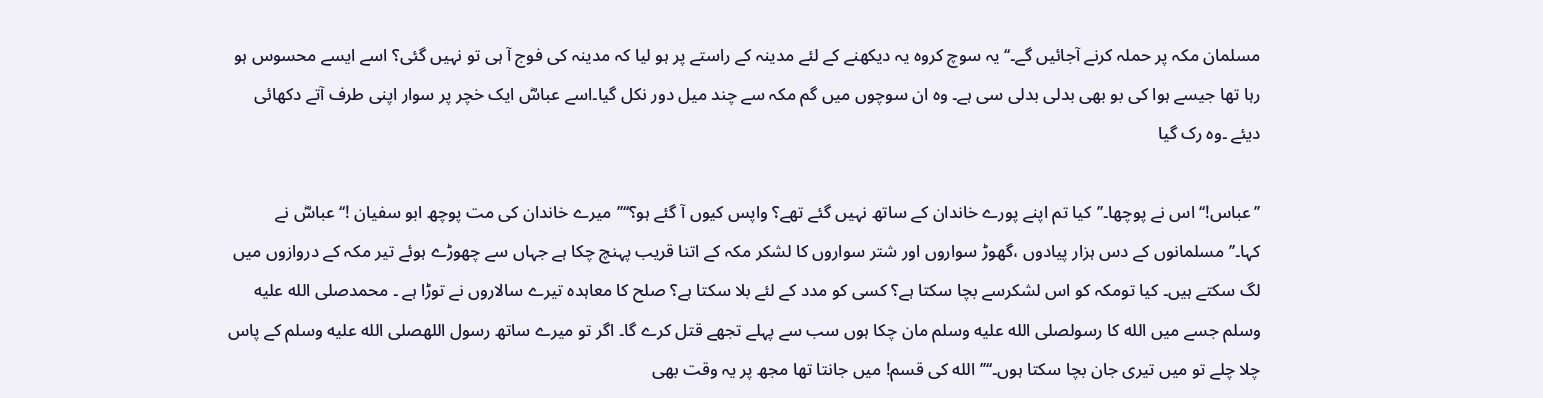مسلمان مکہ پر حملہ کرنے آجائیں گے۔‘‘ یہ سوچ کروہ یہ دیکھنے کے لئے مدینہ کے راستے پر ہو لیا کہ مدینہ کی فوج آ ہی تو نہیں گئی؟ اسے ایسے محسوس ہو رہا تھا جیسے ہوا کی بو بھی بدلی بدلی سی ہے۔ وہ ان سوچوں میں گم مکہ سے چند میل دور نکل گیا۔اسے عباسؓ ایک خچر پر سوار اپنی طرف آتے دکھائی دیئے ۔وہ رک گیا

’’عباس!‘‘ اس نے پوچھا۔’’کیا تم اپنے پورے خاندان کے ساتھ نہیں گئے تھے؟ واپس کیوں آ گئے ہو؟‘‘’’میرے خاندان کی مت پوچھ ابو سفیان !‘‘ عباسؓ نے کہا۔’’مسلمانوں کے دس ہزار پیادوں ،گھوڑ سواروں اور شتر سواروں کا لشکر مکہ کے اتنا قریب پہنچ چکا ہے جہاں سے چھوڑے ہوئے تیر مکہ کے دروازوں میں لگ سکتے ہیں۔ کیا تومکہ کو اس لشکرسے بچا سکتا ہے؟ کسی کو مدد کے لئے بلا سکتا ہے؟ صلح کا معاہدہ تیرے سالاروں نے توڑا ہے ۔ محمدصلى الله عليه وسلم جسے میں الله کا رسولصلى الله عليه وسلم مان چکا ہوں سب سے پہلے تجھے قتل کرے گا۔ اگر تو میرے ساتھ رسول اللهصلى الله عليه وسلم کے پاس چلا چلے تو میں تیری جان بچا سکتا ہوں۔‘‘’’الله کی قسم! میں جانتا تھا مجھ پر یہ وقت بھی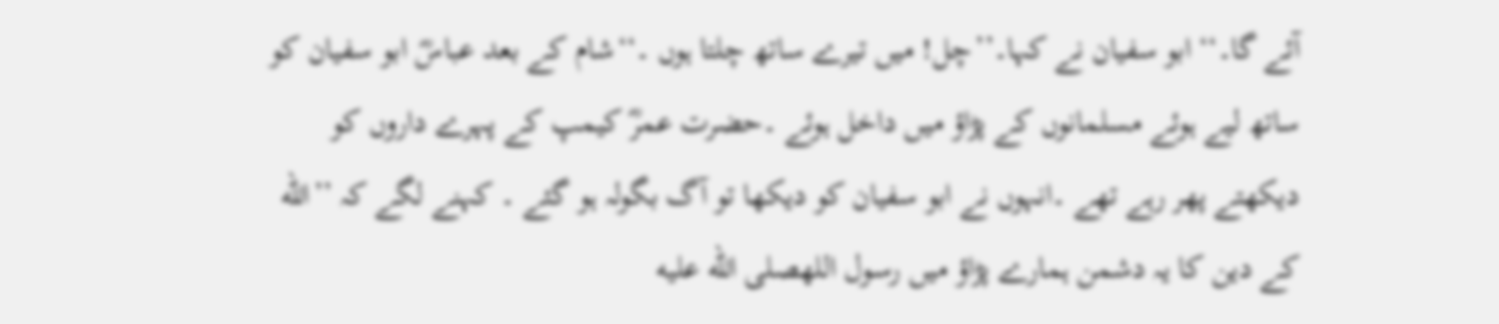آئے گا۔‘‘ ابو سفیان نے کہا۔’’چل! میں تیرے ساتھ چلتا ہوں ۔‘‘شام کے بعد عباسؓ ابو سفیان کو ساتھ لیے ہوئے مسلمانوں کے پڑاؤ میں داخل ہوئے ۔حضرت عمرؓ کیمپ کے پہرے داروں کو دیکھتے پھر رہے تھے ۔انہوں نے ابو سفیان کو دیکھا تو آگ بگولہ ہو گئے ۔ کہنے لگے کہ ’’الله کے دین کا یہ دشمن ہمارے پڑاؤ میں رسول اللهصلى الله عليه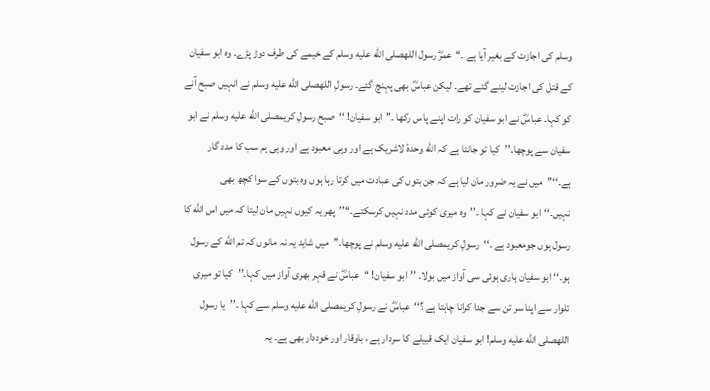وسلم کی اجازت کے بغیر آیا ہے ۔‘‘عمرؓ رسول اللهصلى الله عليه وسلم کے خیمے کی طرف دوڑ پڑے۔ وہ ابو سفیان کے قتل کی اجازت لینے گئے تھے۔ لیکن عباسؓ بھی پہنچ گئے۔ رسولِ اللهصلى الله عليه وسلم نے انہیں صبح آنے کو کہا۔ عباسؓ نے ابو سفیان کو رات اپنے پاس رکھا ۔’’ابو سفیان! ‘‘صبح رسولِ کریمصلى الله عليه وسلم نے ابو سفیان سے پوچھا۔’’کیا تو جانتا ہے کہ الله وحدہٗ لاشریک ہے اور وہی معبود ہے اور وہی ہم سب کا مدد گار ہے۔‘‘’’میں نے یہ ضرور مان لیا ہے کہ جن بتوں کی عبادت میں کرتا رہا ہوں وہ بتوں کے سوا کچھ بھی نہیں۔‘‘ابو سفیان نے کہا ۔’’وہ میری کوئی مدد نہیں کرسکتے۔‘‘’’پھر یہ کیوں نہیں مان لیتا کہ میں اس الله کا رسول ہوں جومعبود ہے ۔‘‘رسولِ کریمصلى الله عليه وسلم نے پوچھا۔’’میں شاید یہ نہ مانوں کہ تم الله کے رسول ہو۔‘‘ ابو سفیان ہاری ہوئی سی آواز میں بولا۔ ’’ابو سفیان! ‘‘عباسؓ نے قہر بھری آواز میں کہا۔’’کیا تو میری تلوار سے اپنا سر تن سے جدا کرانا چاہتا ہے ؟‘‘عباسؓ نے رسولِ کریمصلى الله عليه وسلم سے کہا ۔’’یا رسول اللهصلى الله عليه وسلم! ابو سفیان ایک قبیلے کا سردار ہے ، باوقار اور خوددار بھی ہے۔ یہ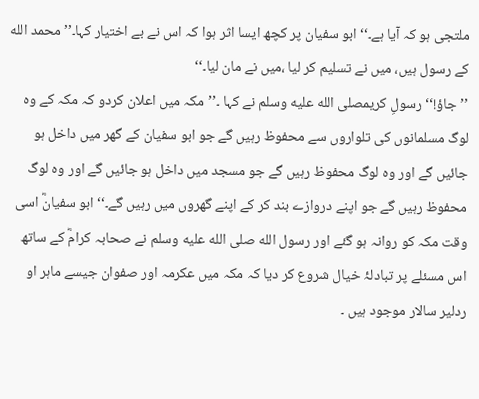ملتجی ہو کہ آیا ہے۔‘‘ابو سفیان پر کچھ ایسا اثر ہوا کہ اس نے بے اختیار کہا۔’’محمد الله کے رسول ہیں، میں نے تسلیم کر لیا ،میں نے مان لیا۔‘‘
’’جاؤ!‘‘ رسولِ کریمصلى الله عليه وسلم نے کہا ۔’’مکہ میں اعلان کردو کہ مکہ کے وہ لوگ مسلمانوں کی تلواروں سے محفوظ رہیں گے جو ابو سفیان کے گھر میں داخل ہو جائیں گے اور وہ لوگ محفوظ رہیں گے جو مسجد میں داخل ہو جائیں گے اور وہ لوگ محفوظ رہیں گے جو اپنے دروازے بند کر کے اپنے گھروں میں رہیں گے۔‘‘ابو سفیانؓ اسی وقت مکہ کو روانہ ہو گئے اور رسول الله صلى الله عليه وسلم نے صحابہ کرامؓ کے ساتھ اس مسئلے پر تبادلۂ خیال شروع کر دیا کہ مکہ میں عکرمہ اور صفوان جیسے ماہر او ردلیر سالار موجود ہیں ۔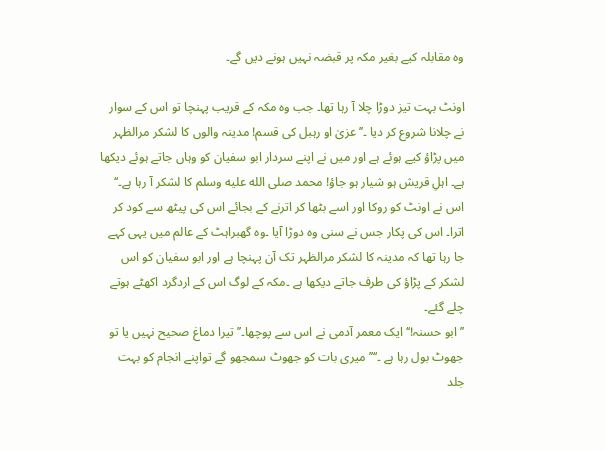وہ مقابلہ کیے بغیر مکہ پر قبضہ نہیں ہونے دیں گے۔

اونٹ بہت تیز دوڑا چلا آ رہا تھا۔ جب وہ مکہ کے قریب پہنچا تو اس کے سوار نے چلانا شروع کر دیا ۔’’عزیٰ او رہبل کی قسم! مدینہ والوں کا لشکر مرالظہر میں پڑاؤ کیے ہوئے ہے اور میں نے اپنے سردار ابو سفیان کو وہاں جاتے ہوئے دیکھا ہے۔ اہلِ قریش ہو شیار ہو جاؤ! محمد صلى الله عليه وسلم کا لشکر آ رہا ہے۔‘‘ اس نے اونٹ کو روکا اور اسے بٹھا کر اترنے کے بجائے اس کی پیٹھ سے کود کر اترا۔ اس کی پکار جس نے سنی وہ دوڑا آیا ۔وہ گھبراہٹ کے عالم میں یہی کہے جا رہا تھا کہ مدینہ کا لشکر مرالظہر تک آن پہنچا ہے اور ابو سفیان کو اس لشکر کے پڑاؤ کی طرف جاتے دیکھا ہے ۔مکہ کے لوگ اس کے اردگرد اکھٹے ہوتے چلے گئے۔
’’ابو حسنہ!‘‘ ایک معمر آدمی نے اس سے پوچھا۔’’تیرا دماغ صحیح نہیں یا تو جھوٹ بول رہا ہے ۔‘‘’’میری بات کو جھوٹ سمجھو گے تواپنے انجام کو بہت جلد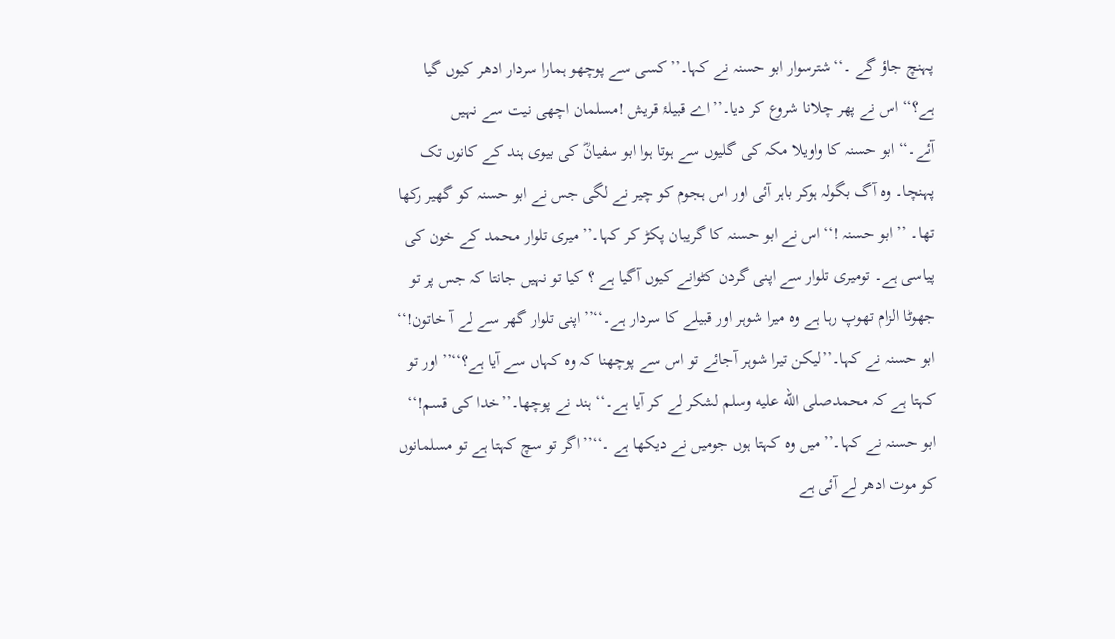پہنچ جاؤ گے ۔‘‘شترسوار ابو حسنہ نے کہا۔’’کسی سے پوچھو ہمارا سردار ادھر کیوں گیا ہے؟‘‘ اس نے پھر چلانا شروع کر دیا۔’’اے قبیلۂ قریش !مسلمان اچھی نیت سے نہیں آئے۔‘‘ابو حسنہ کا واویلا مکہ کی گلیوں سے ہوتا ہوا ابو سفیانؓ کی بیوی ہند کے کانوں تک پہنچا۔ وہ آگ بگولہ ہوکر باہر آئی اور اس ہجوم کو چیر نے لگی جس نے ابو حسنہ کو گھیر رکھا تھا۔ ’’ابو حسنہ !‘‘اس نے ابو حسنہ کا گریبان پکڑ کر کہا۔’’میری تلوار محمد کے خون کی پیاسی ہے۔ تومیری تلوار سے اپنی گردن کٹوانے کیوں آگیا ہے ؟ کیا تو نہیں جانتا کہ جس پر تو جھوٹا الزام تھوپ رہا ہے وہ میرا شوہر اور قبیلے کا سردار ہے۔‘‘’’اپنی تلوار گھر سے لے آ خاتون!‘‘ ابو حسنہ نے کہا۔’’لیکن تیرا شوہر آجائے تو اس سے پوچھنا کہ وہ کہاں سے آیا ہے؟‘‘’’اور تو کہتا ہے کہ محمدصلى الله عليه وسلم لشکر لے کر آیا ہے۔‘‘ ہند نے پوچھا۔’’خدا کی قسم!‘‘ ابو حسنہ نے کہا۔’’میں وہ کہتا ہوں جومیں نے دیکھا ہے ۔‘‘’’اگر تو سچ کہتا ہے تو مسلمانوں کو موت ادھر لے آئی ہے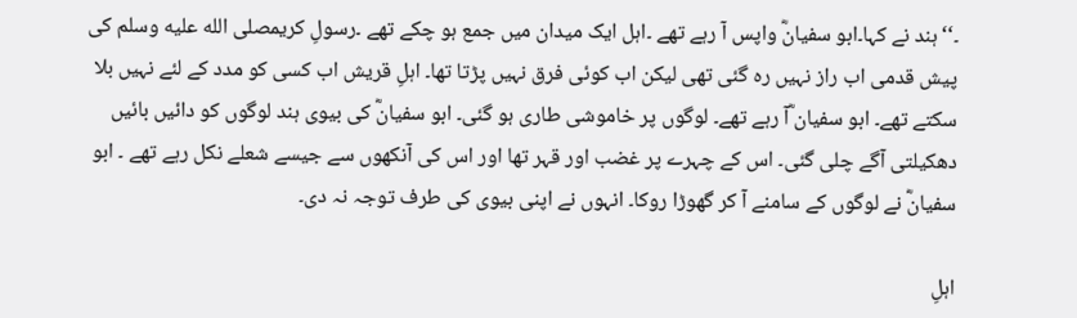۔‘‘ہند نے کہا۔ابو سفیانؓ واپس آ رہے تھے ۔اہل ایک میدان میں جمع ہو چکے تھے ۔رسولِ کریمصلى الله عليه وسلم کی پیش قدمی اب راز نہیں رہ گئی تھی لیکن اب کوئی فرق نہیں پڑتا تھا۔ اہلِ قریش اب کسی کو مدد کے لئے نہیں بلا سکتے تھے۔ ابو سفیان ؓآ رہے تھے۔ لوگوں پر خاموشی طاری ہو گئی۔ ابو سفیانؓ کی بیوی ہند لوگوں کو دائیں بائیں دھکیلتی آگے چلی گئی۔ اس کے چہرے پر غضب اور قہر تھا اور اس کی آنکھوں سے جیسے شعلے نکل رہے تھے ۔ ابو سفیانؓ نے لوگوں کے سامنے آ کر گھوڑا روکا۔ انہوں نے اپنی بیوی کی طرف توجہ نہ دی۔

اہلِ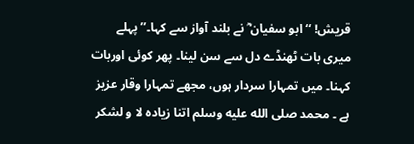قریش! ‘‘ابو سفیان ؓ نے بلند آواز سے کہا۔’’پہلے میری بات ٹھنڈے دل سے سن لینا۔ پھر کوئی اوربات کہنا۔ میں تمہارا سردار ہوں، مجھے تمہارا وقار عزیز ہے ۔ محمد صلى الله عليه وسلم اتنا زیادہ لا و لشکر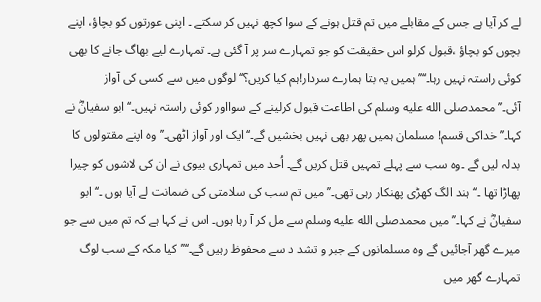لے کر آیا ہے جس کے مقابلے میں تم قتل ہونے کے سوا کچھ نہیں کر سکتے ۔ اپنی عورتوں کو بچاؤ، اپنے بچوں کو بچاؤ ،قبول کرلو اس حقیقت کو جو تمہارے سر پر آ گئی ہے۔ تمہارے لیے بھاگ جانے کا بھی کوئی راستہ نہیں رہا۔‘‘’’ہمیں یہ بتا ہمارے سردار!ہم کیا کریں؟‘‘لوگوں میں سے کسی کی آواز آئی۔’’محمدصلى الله عليه وسلم کی اطاعت قبول کرلینے کے سوااور کوئی راستہ نہیں۔‘‘ابو سفیانؓ نے کہا۔’’خداکی قسم! مسلمان ہمیں پھر بھی نہیں بخشیں گے۔‘‘ایک اور آواز اٹھی۔’’وہ اپنے مقتولوں کا بدلہ لیں گے ۔وہ سب سے پہلے تمہیں قتل کریں گے۔ اُحد میں تمہاری بیوی نے ان کی لاشوں کو چیرا پھاڑا تھا ۔‘‘ہند الگ کھڑی پھنکار رہی تھی۔’’میں تم سب کی سلامتی کی ضمانت لے آیا ہوں ۔‘‘ابو سفیانؓ نے کہا۔’’میں محمدصلى الله عليه وسلم سے مل کر آ رہا ہوں۔ اس نے کہا ہے کہ تم میں سے جو میرے گھر آجائیں گے وہ مسلمانوں کے جبر و تشد د سے محفوظ رہیں گے۔‘‘’’کیا مکہ کے سب لوگ تمہارے گھر میں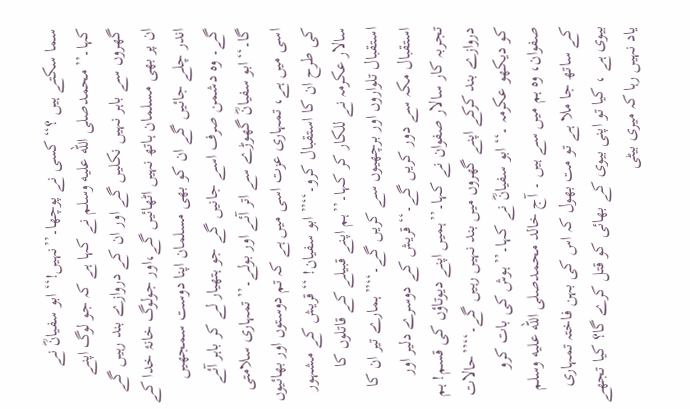سما سکتے ہیں ؟‘‘کسی نے پوچھا۔’’نہیں!‘‘ابو سفیانؓ نے کہا۔’’محمدصلى الله عليه وسلم نے کہا ہے کہ جو لوگ اپنے گھروں سے باہر نہیں نکلیں گے اور ان کے دروازے بند رہیں گے ان پر بھی مسلمان ہاتھ نہیں اٹھائیں گے،اور جولوگ خانۂ خدا کے اندر چلے جائیں گے ان کو بھی مسلمان اپنا دوست سمجھیں گے۔ وہ دشمن صرف اسے جانیں گے جو ہتھیار لے کر باہر آئے گا۔‘‘ابو سفیانؓ گھوڑے سے اتر آئے اور بولے۔’’تمہاری سلامتی اسی میں ہے، تمہاری عزت اسی میں ہے کہ تم دوستوں اور بھائیوں کی طرح ان کا استقبال کرو۔‘‘’’ابو سفیان! ‘‘قریش کے مشہور سالار عکرمہ نے للکار کر کہا۔’’ہم اپنے قبیلے کے قاتلوں کا استقبال تلواروں اور برچھیوں سے کریں گے۔‘‘’’ہمارے تیر ان کا استقبال مکہ سے دور کریں گے۔‘‘قریش کے دوسرے دلیر اور تجربہ کار سالار صفوان نے کہا۔’’ہمیں اپنے دیوتاؤں کی قسم! ہم دروازے بند کرکے اپنے گھروں میں بند نہیں رہیں گے۔‘‘’’حالات کو دیکھو عکرمہ ۔‘‘ابو سفیانؓ نے کہا۔’’ ہوش کی بات کرو صفوان، وہ ہم میں سے ہیں ۔ آج خالد محمدصلى الله عليه وسلم کے ساتھ جا ملا ہے تو مت بھول کہ اس کی بہن فاختہ تمہاری بیوی ہے ، کیا تو اپنی بیوی کے بھائی کو قتل کرے گا؟ کیا تجھے یاد نہیں رہا کہ میری بیٹی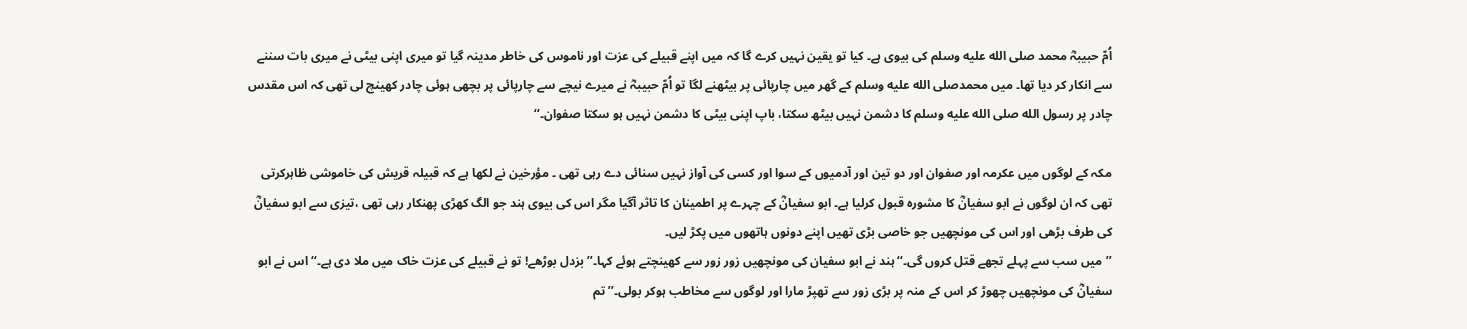اُمّ حبیبہؓ محمد صلى الله عليه وسلم کی بیوی ہے۔ کیا تو یقین نہیں کرے گا کہ میں اپنے قبیلے کی عزت اور ناموس کی خاطر مدینہ گیا تو میری اپنی بیٹی نے میری بات سننے سے انکار کر دیا تھا۔ میں محمدصلى الله عليه وسلم کے گھر میں چارپائی پر بیٹھنے لگا تو اُمّ حبیبہؓ نے میرے نیچے سے چارپائی پر بچھی ہوئی چادر کھینچ لی تھی کہ اس مقدس چادر پر رسول الله صلى الله عليه وسلم کا دشمن نہیں بیٹھ سکتا، باپ اپنی بیٹی کا دشمن نہیں ہو سکتا صفوان۔‘‘

مکہ کے لوگوں میں عکرمہ اور صفوان اور دو تین اور آدمیوں کے سوا اور کسی کی آواز نہیں سنائی دے رہی تھی ۔ مؤرخین نے لکھا ہے کہ قبیلہ قریش کی خاموشی ظاہرکرتی تھی کہ ان لوگوں نے ابو سفیانؓ کا مشورہ قبول کرلیا ہے۔ ابو سفیانؓ کے چہرے پر اطمینان کا تاثر آگیا مگر اس کی بیوی ہند جو الگ کھڑی پھنکار رہی تھی ،تیزی سے ابو سفیانؓ کی طرف بڑھی اور اس کی مونچھیں جو خاصی بڑی تھیں اپنے دونوں ہاتھوں میں پکڑ لیں۔
’’میں سب سے پہلے تجھے قتل کروں گی۔‘‘ہند نے ابو سفیان کی مونچھیں زور زور سے کھینچتے ہوئے کہا۔’’ بزدل بوڑھے! تو نے قبیلے کی عزت خاک میں ملا دی ہے۔‘‘اس نے ابو سفیانؓ کی مونچھیں چھوڑ کر اس کے منہ پر بڑی زور سے تھپڑ مارا اور لوگوں سے مخاطب ہوکر بولی۔’’ تم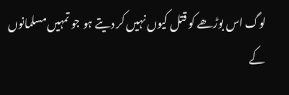لوگ اس بوڑھے کو قتل کیوں نہیں کر دیتے ہو جو تمہیں مسلمانوں کے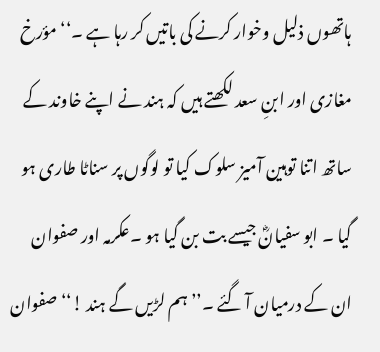ہاتھوں ذلیل وخوار کرنے کی باتیں کر رہا ہے ۔‘‘مؤرخ مغازی اور ابنِ سعد لکھتے ہیں کہ ہند نے اپنے خاوند کے ساتھ اتنا توہین آمیز سلوک کیا تو لوگوں پر سناٹا طاری ہو گیا ۔ ابو سفیانؓ جیسے بت بن گیا ہو ۔عکرمہ اور صفوان ان کے درمیان آ گئے ۔’’ہم لڑیں گے ہند !‘‘صفوان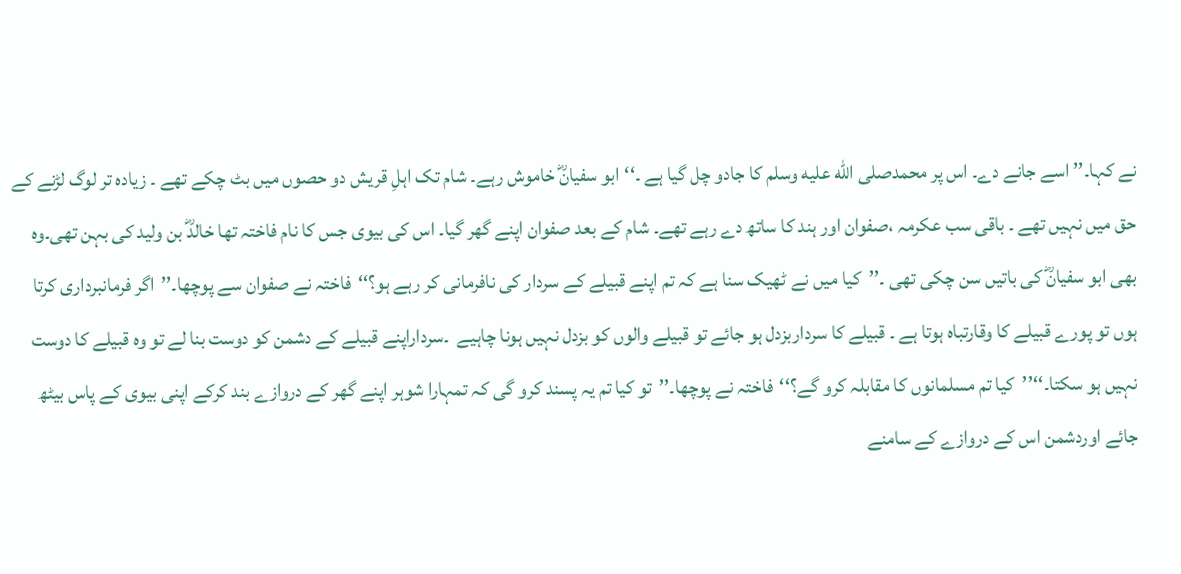نے کہا۔’’ اسے جانے دے۔ اس پر محمدصلى الله عليه وسلم کا جادو چل گیا ہے ۔‘‘ابو سفیانؓ خاموش رہے۔ شام تک اہلِ قریش دو حصوں میں بٹ چکے تھے ۔ زیادہ تر لوگ لڑنے کے حق میں نہیں تھے ۔ باقی سب عکرمہ ،صفوان اور ہند کا ساتھ دے رہے تھے۔ شام کے بعد صفوان اپنے گھر گیا۔ اس کی بیوی جس کا نام فاختہ تھا خالدؓ بن ولید کی بہن تھی۔وہ بھی ابو سفیانؓ کی باتیں سن چکی تھی ۔’’کیا میں نے ٹھیک سنا ہے کہ تم اپنے قبیلے کے سردار کی نافرمانی کر رہے ہو؟‘‘فاختہ نے صفوان سے پوچھا۔’’اگر فرمانبرداری کرتا ہوں تو پورے قبیلے کا وقارتباہ ہوتا ہے ۔ قبیلے کا سرداربزدل ہو جائے تو قبیلے والوں کو بزدل نہیں ہونا چاہیے  ۔سرداراپنے قبیلے کے دشمن کو دوست بنا لے تو وہ قبیلے کا دوست نہیں ہو سکتا۔‘‘’’کیا تم مسلمانوں کا مقابلہ کرو گے؟‘‘فاختہ نے پوچھا۔’’تو کیا تم یہ پسند کرو گی کہ تمہارا شوہر اپنے گھر کے دروازے بند کرکے اپنی بیوی کے پاس بیٹھ جائے اوردشمن اس کے دروازے کے سامنے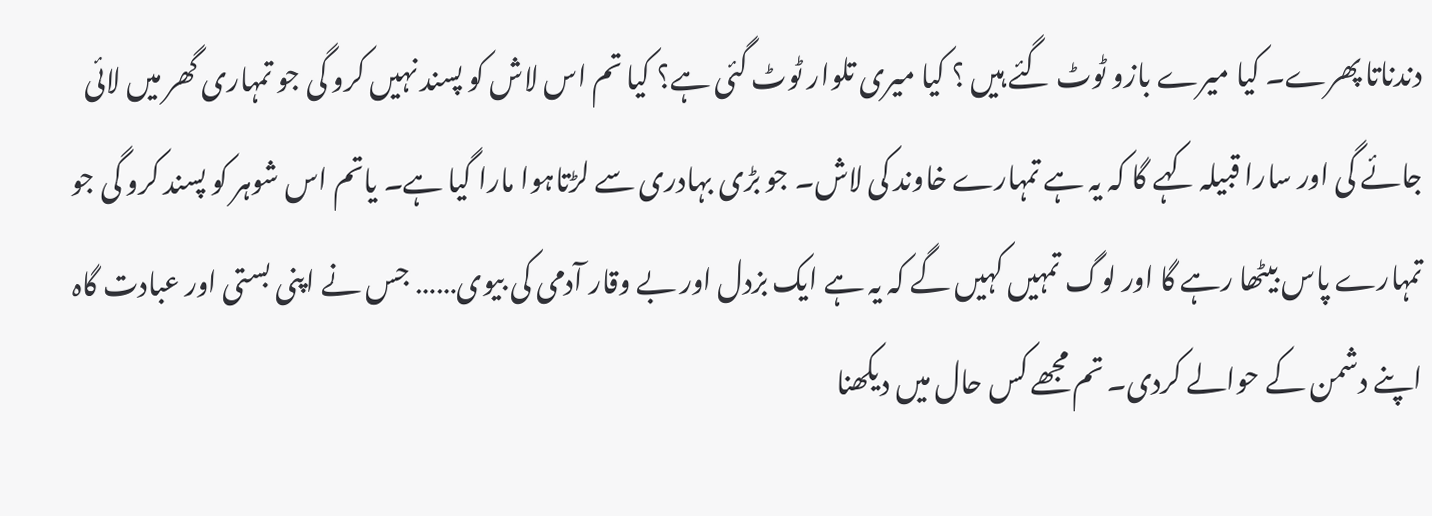دندناتا پھرے۔ کیا میرے بازو ٹوٹ گئے ہیں ؟ کیا میری تلوار ٹوٹ گئی ہے؟ کیا تم اس لاش کو پسند نہیں کرو گی جو تمہاری گھر میں لائی جائے گی اور سارا قبیلہ کہے گا کہ یہ ہے تمہارے خاوند کی لاش۔ جو بڑی بہادری سے لڑتاہوا مارا گیا ہے۔ یاتم اس شوہر کو پسند کرو گی جو تمہارے پاس بیٹھا رہے گا اور لوگ تمہیں کہیں گے کہ یہ ہے ایک بزدل اور بے وقار آدمی کی بیوی…… جس نے اپنی بستی اور عبادت گاہ اپنے دشمن کے حوالے کردی۔ تم مجھے کس حال میں دیکھنا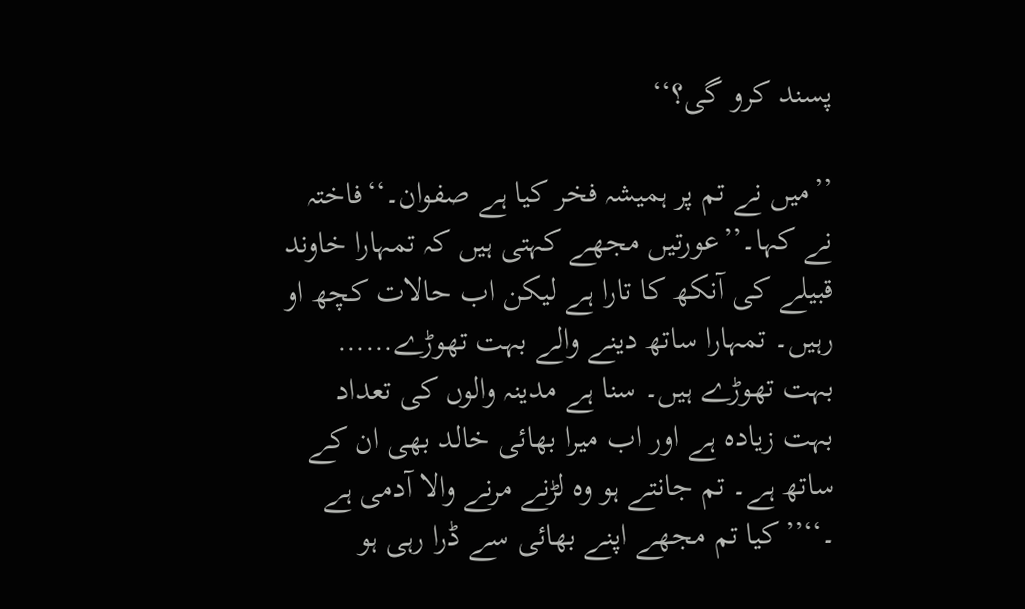پسند کرو گی؟‘‘

’’میں نے تم پر ہمیشہ فخر کیا ہے صفوان۔‘‘فاختہ نے کہا۔’’عورتیں مجھے کہتی ہیں کہ تمہارا خاوند قبیلے کی آنکھ کا تارا ہے لیکن اب حالات کچھ او رہیں۔ تمہارا ساتھ دینے والے بہت تھوڑے…… بہت تھوڑے ہیں۔ سنا ہے مدینہ والوں کی تعداد بہت زیادہ ہے اور اب میرا بھائی خالد بھی ان کے ساتھ ہے۔ تم جانتے ہو وہ لڑنے مرنے والا آدمی ہے ۔‘‘’’کیا تم مجھے اپنے بھائی سے ڈرا رہی ہو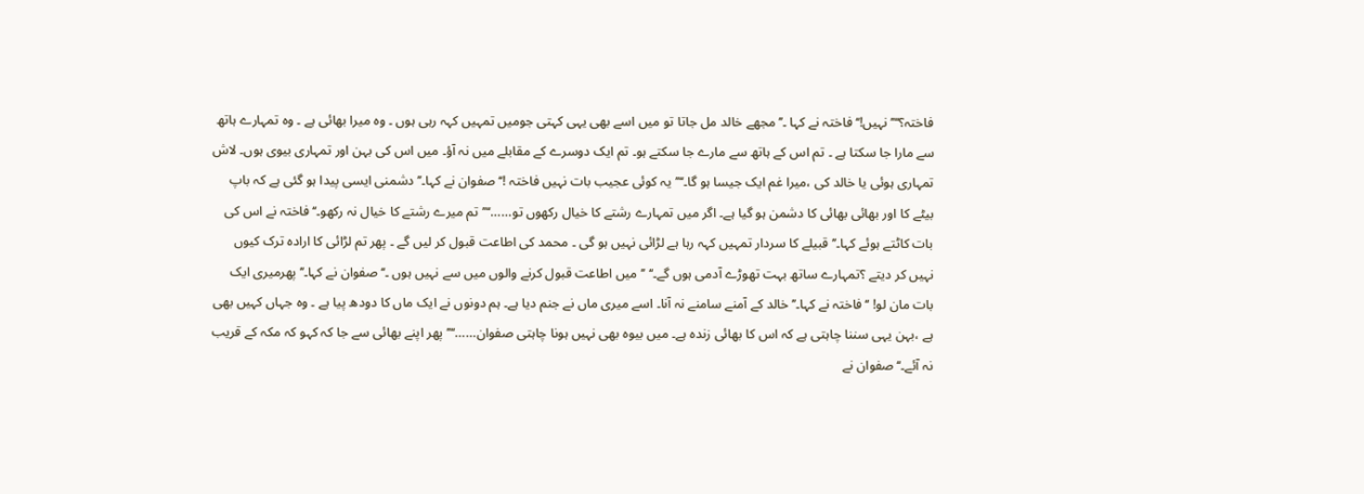فاختہ؟‘‘’’نہیں!‘‘فاختہ نے کہا ۔’’مجھے خالد مل جاتا تو میں اسے بھی یہی کہتی جومیں تمہیں کہہ رہی ہوں ۔ وہ میرا بھائی ہے ۔ وہ تمہارے ہاتھ سے مارا جا سکتا ہے ۔ تم اس کے ہاتھ سے مارے جا سکتے ہو۔ تم ایک دوسرے کے مقابلے میں نہ آؤ۔ میں اس کی بہن اور تمہاری بیوی ہوں۔ لاش تمہاری ہوئی یا خالد کی ،میرا غم ایک جیسا ہو گا۔‘‘’’یہ کوئی عجیب بات نہیں فاختہ !‘‘صفوان نے کہا۔’’ دشمنی ایسی پیدا ہو گئی ہے کہ باپ بیٹے کا اور بھائی بھائی کا دشمن ہو گیا ہے۔ اگر میں تمہارے رشتے کا خیال رکھوں تو……‘‘’’تم میرے رشتے کا خیال نہ رکھو۔‘‘فاختہ نے اس کی بات کاٹتے ہوئے کہا۔’’قبیلے کا سردار تمہیں کہہ رہا ہے لڑائی نہیں ہو گی ۔ محمد کی اطاعت قبول کر لیں گے ۔ پھر تم لڑائی کا ارادہ ترک کیوں نہیں کر دیتے ؟تمہارے ساتھ بہت تھوڑے آدمی ہوں گے۔‘‘ ’’میں اطاعت قبول کرنے والوں میں سے نہیں ہوں ۔‘‘صفوان نے کہا۔’’پھرمیری ایک بات مان لو! ‘‘فاختہ نے کہا۔’’خالد کے آمنے سامنے نہ آنا۔ اسے میری ماں نے جنم دیا ہے۔ ہم دونوں نے ایک ماں کا دودھ پیا ہے ۔ وہ جہاں کہیں بھی ہے ،بہن یہی سننا چاہتی ہے کہ اس کا بھائی زندہ ہے۔ میں بیوہ بھی نہیں ہونا چاہتی صفوان……‘‘’’پھر اپنے بھائی سے جا کہ کہو کہ مکہ کے قریب نہ آئے۔‘‘صفوان نے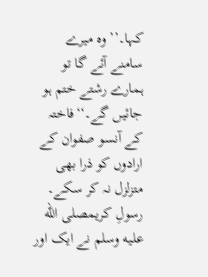کہا۔’’ وہ میرے سامنے آئے گا تو ہمارے رشتے ختم ہو جائیں گے۔‘‘فاختہ کے آنسو صفوان کے ارادوں کو ذرا بھی متزلزل نہ کر سکے۔ رسولِ کریمصلى الله عليه وسلم نے ایک اور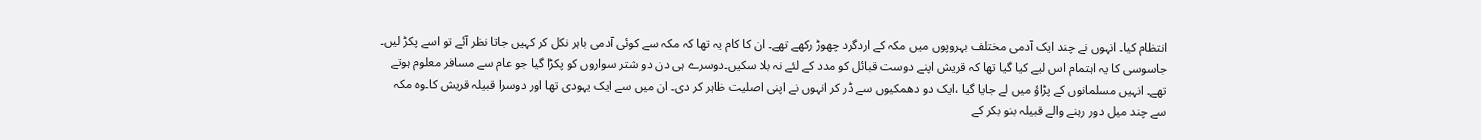انتظام کیا۔ انہوں نے چند ایک آدمی مختلف بہروپوں میں مکہ کے اردگرد چھوڑ رکھے تھے۔ ان کا کام یہ تھا کہ مکہ سے کوئی آدمی باہر نکل کر کہیں جاتا نظر آئے تو اسے پکڑ لیں۔ جاسوسی کا یہ اہتمام اس لیے کیا گیا تھا کہ قریش اپنے دوست قبائل کو مدد کے لئے نہ بلا سکیں۔دوسرے ہی دن دو شتر سواروں کو پکڑا گیا جو عام سے مسافر معلوم ہوتے تھے۔ انہیں مسلمانوں کے پڑاؤ میں لے جایا گیا ،ایک دو دھمکیوں سے ڈر کر انہوں نے اپنی اصلیت ظاہر کر دی۔ ان میں سے ایک یہودی تھا اور دوسرا قبیلہ قریش کا۔وہ مکہ سے چند میل دور رہنے والے قبیلہ بنو بکر کے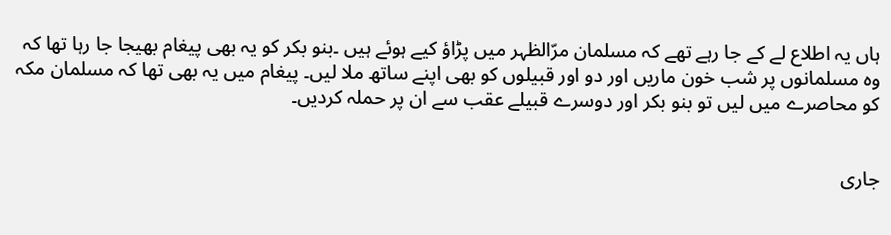ہاں یہ اطلاع لے کے جا رہے تھے کہ مسلمان مرّالظہر میں پڑاؤ کیے ہوئے ہیں ۔بنو بکر کو یہ بھی پیغام بھیجا جا رہا تھا کہ وہ مسلمانوں پر شب خون ماریں اور دو اور قبیلوں کو بھی اپنے ساتھ ملا لیں۔ پیغام میں یہ بھی تھا کہ مسلمان مکہ کو محاصرے میں لیں تو بنو بکر اور دوسرے قبیلے عقب سے ان پر حملہ کردیں۔


جاری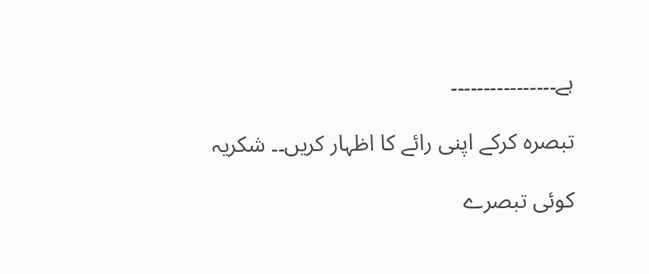ہے۔۔۔۔۔۔۔۔۔۔۔۔۔۔۔۔

تبصرہ کرکے اپنی رائے کا اظہار کریں۔۔ شکریہ

کوئی تبصرے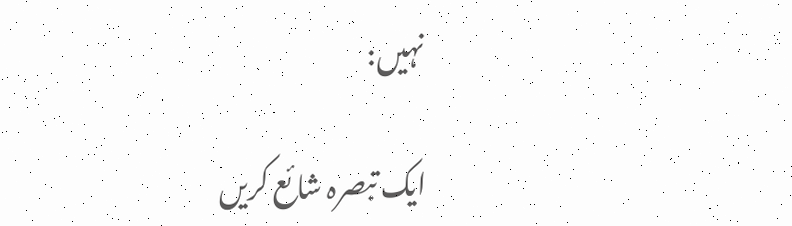نہیں:

ایک تبصرہ شائع کریں